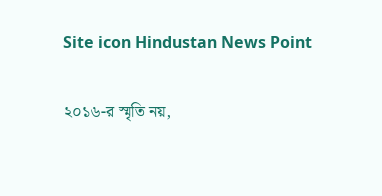Site icon Hindustan News Point

২০১৬-র স্মৃতি নয়,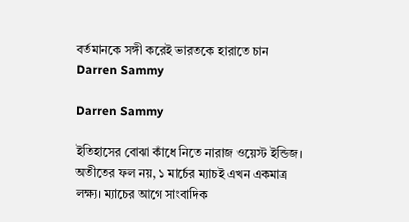বর্তমানকে সঙ্গী করেই ভারতকে হারাতে চান Darren Sammy

Darren Sammy

ইতিহাসের বোঝা কাঁধে নিতে নারাজ ওয়েস্ট ইন্ডিজ। অতীতের ফল নয়, ১ মার্চের ম্যাচই এখন একমাত্র লক্ষ্য। ম্যাচের আগে সাংবাদিক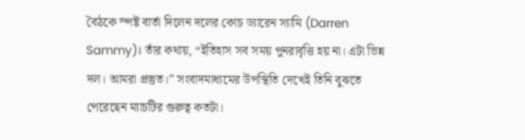বৈঠকে স্পষ্ট বার্তা দিলেন দলের কোচ ড্যারেন স্যামি (Darren Sammy)। তাঁর কথায়, “ইতিহাস সব সময় পুনরাবৃত্তি হয় না। এটা ভিন্ন দল। আমরা প্রস্তুত।” সংবাদমাধ্যমের উপস্থিতি দেখেই তিনি বুঝতে পেরেছেন ম্যাচটির গুরুত্ব কতটা।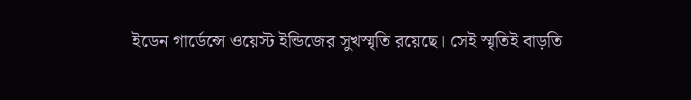ইডেন গার্ডেন্সে ওয়েস্ট ইন্ডিজের সুখস্মৃতি রয়েছে। সেই স্মৃতিই বাড়তি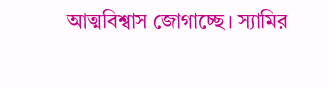আত্মবিশ্বাস জোগাচ্ছে। স্যামির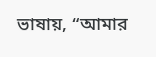ভাষায়, “আমার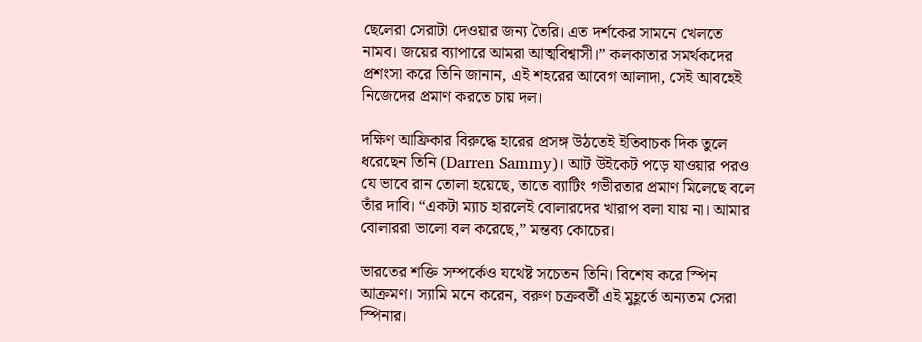ছেলেরা সেরাটা দেওয়ার জন্য তৈরি। এত দর্শকের সামনে খেলতে নামব। জয়ের ব্যাপারে আমরা আত্মবিশ্বাসী।” কলকাতার সমর্থকদের প্রশংসা করে তিনি জানান, এই শহরের আবেগ আলাদা, সেই আবহেই নিজেদের প্রমাণ করতে চায় দল।

দক্ষিণ আফ্রিকার বিরুদ্ধে হারের প্রসঙ্গ উঠতেই ইতিবাচক দিক তুলে ধরেছেন তিনি (Darren Sammy)। আট উইকেট পড়ে যাওয়ার পরও যে ভাবে রান তোলা হয়েছে, তাতে ব্যাটিং গভীরতার প্রমাণ মিলেছে বলে তাঁর দাবি। “একটা ম্যাচ হারলেই বোলারদের খারাপ বলা যায় না। আমার বোলাররা ভালো বল করেছে,” মন্তব্য কোচের।

ভারতের শক্তি সম্পর্কেও যথেষ্ট সচেতন তিনি। বিশেষ করে স্পিন আক্রমণ। স্যামি মনে করেন, বরুণ চক্রবর্তী এই মুহূর্তে অন্যতম সেরা স্পিনার।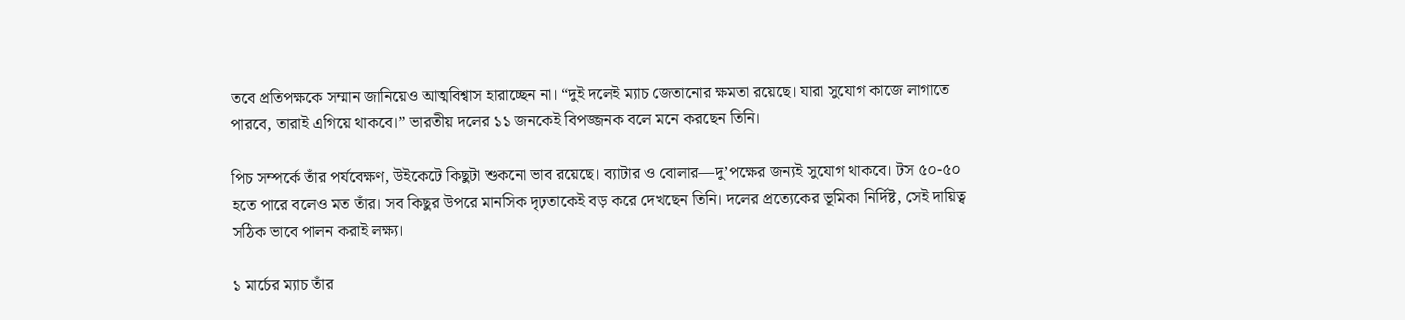তবে প্রতিপক্ষকে সম্মান জানিয়েও আত্মবিশ্বাস হারাচ্ছেন না। “দুই দলেই ম্যাচ জেতানোর ক্ষমতা রয়েছে। যারা সুযোগ কাজে লাগাতে পারবে, তারাই এগিয়ে থাকবে।” ভারতীয় দলের ১১ জনকেই বিপজ্জনক বলে মনে করছেন তিনি।

পিচ সম্পর্কে তাঁর পর্যবেক্ষণ, উইকেটে কিছুটা শুকনো ভাব রয়েছে। ব্যাটার ও বোলার—দু’পক্ষের জন্যই সুযোগ থাকবে। টস ৫০-৫০ হতে পারে বলেও মত তাঁর। সব কিছুর উপরে মানসিক দৃঢ়তাকেই বড় করে দেখছেন তিনি। দলের প্রত্যেকের ভূমিকা নির্দিষ্ট, সেই দায়িত্ব সঠিক ভাবে পালন করাই লক্ষ্য।

১ মার্চের ম্যাচ তাঁর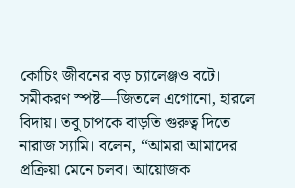কোচিং জীবনের বড় চ্যালেঞ্জও বটে। সমীকরণ স্পষ্ট—জিতলে এগোনো, হারলে বিদায়। তবু চাপকে বাড়তি গুরুত্ব দিতে নারাজ স্যামি। বলেন, “আমরা আমাদের প্রক্রিয়া মেনে চলব। আয়োজক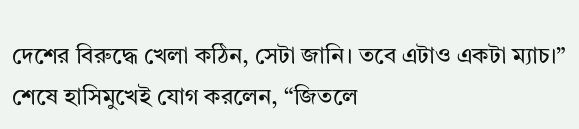দেশের বিরুদ্ধে খেলা কঠিন, সেটা জানি। তবে এটাও একটা ম্যাচ।” শেষে হাসিমুখেই যোগ করলেন, “জিতলে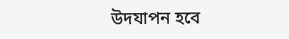উদযাপন হবে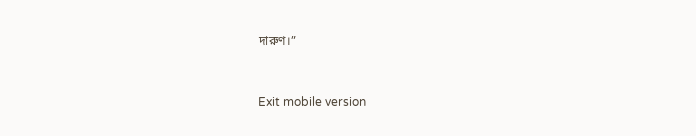দারুণ।”


Exit mobile version